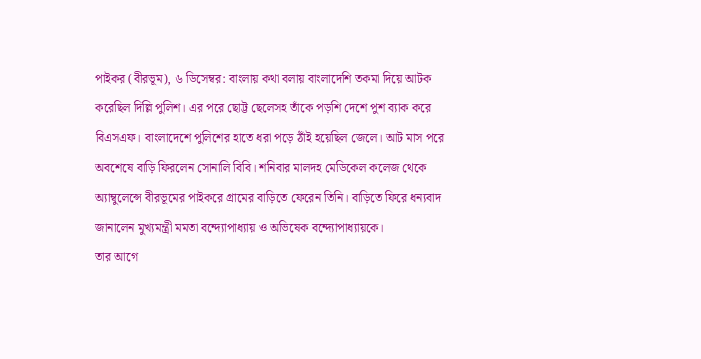পাইকর (বীরভূম), ৬ ডিসেম্বর: বাংলায় কথা বলায় বাংলাদেশি তকমা দিয়ে আটক করেছিল দিল্লি পুলিশ। এর পরে ছোট্ট ছেলেসহ তাঁকে পড়শি দেশে পুশ ব্যাক করে বিএসএফ। বাংলাদেশে পুলিশের হাতে ধরা পড়ে ঠাঁই হয়েছিল জেলে। আট মাস পরে অবশেষে বাড়ি ফিরলেন সোনালি বিবি। শনিবার মালদহ মেডিকেল কলেজ থেকে অ্যাম্বুলেন্সে বীরভূমের পাইকরে গ্রামের বাড়িতে ফেরেন তিনি। বাড়িতে ফিরে ধন্যবাদ জানালেন মুখ্যমন্ত্রী মমতা বন্দ্যোপাধ্যায় ও অভিষেক বন্দ্যোপাধ্যায়কে।
তার আগে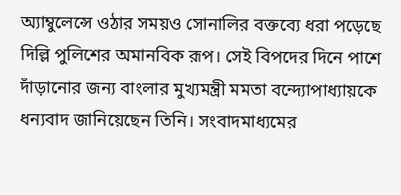অ্যাম্বুলেন্সে ওঠার সময়ও সোনালির বক্তব্যে ধরা পড়েছে দিল্লি পুলিশের অমানবিক রূপ। সেই বিপদের দিনে পাশে দাঁড়ানোর জন্য বাংলার মুখ্যমন্ত্রী মমতা বন্দ্যোপাধ্যায়কে ধন্যবাদ জানিয়েছেন তিনি। সংবাদমাধ্যমের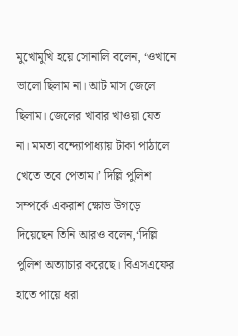মুখোমুখি হয়ে সোনালি বলেন, ‘ওখানে ভালো ছিলাম না। আট মাস জেলে ছিলাম। জেলের খাবার খাওয়া যেত না। মমতা বন্দ্যোপাধ্যায় টাকা পাঠালে খেতে তবে পেতাম।’ দিল্লি পুলিশ সম্পর্কে একরাশ ক্ষোভ উগড়ে দিয়েছেন তিনি আরও বলেন,‘দিল্লি পুলিশ অত্যাচার করেছে। বিএসএফের হাতে পায়ে ধরা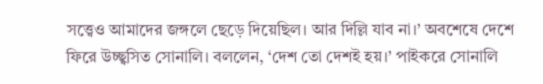সত্ত্বেও আমাদের জঙ্গলে ছেড়ে দিয়েছিল। আর দিল্লি যাব না।’ অবশেষে দেশে ফিরে উচ্ছ্বসিত সোনালি। বললেন, ‘দেশ তো দেশই হয়।’ পাইকরে সোনালি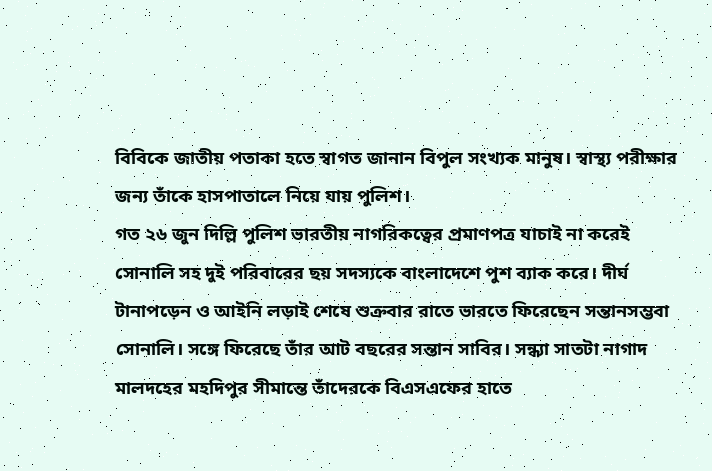বিবিকে জাতীয় পতাকা হতে স্বাগত জানান বিপুল সংখ্যক মানুষ। স্বাস্থ্য পরীক্ষার জন্য তাঁকে হাসপাতালে নিয়ে যায় পুলিশ।
গত ২৬ জুন দিল্লি পুলিশ ভারতীয় নাগরিকত্বের প্রমাণপত্র যাচাই না করেই সোনালি সহ দুই পরিবারের ছয় সদস্যকে বাংলাদেশে পুশ ব্যাক করে। দীর্ঘ টানাপড়েন ও আইনি লড়াই শেষে শুক্রবার রাতে ভারতে ফিরেছেন সন্তানসম্ভবা সোনালি। সঙ্গে ফিরেছে তাঁর আট বছরের সন্তান সাবির। সন্ধ্যা সাতটা নাগাদ মালদহের মহদিপুর সীমান্তে তাঁদেরকে বিএসএফের হাতে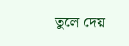তুলে দেয়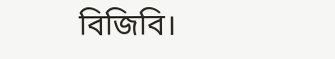বিজিবি।